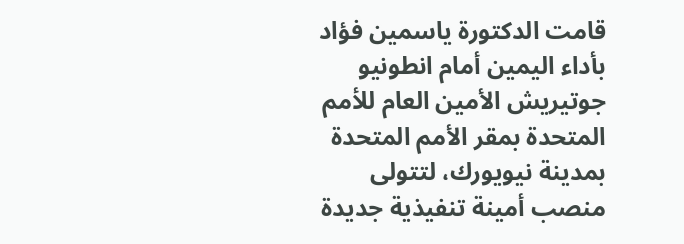قامت الدكتورة ياسمين فؤاد بأداء اليمين أمام انطونيو جوتيريش الأمين العام للأمم المتحدة بمقر الأمم المتحدة بمدينة نيويورك، لتتولى منصب أمينة تنفيذية جديدة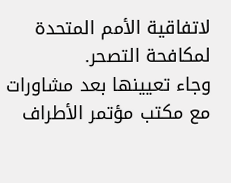لاتفاقية الأمم المتحدة لمكافحة التصحر.
وجاء تعيينها بعد مشاورات مع مكتب مؤتمر الأطراف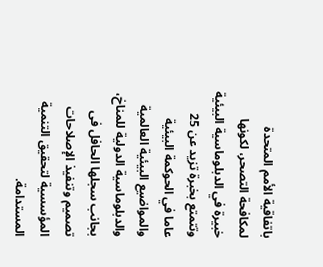باتفاقية الأمم المتحدة لمكافحة التصحر، لكونها خبيرة في الدبلوماسية البيئية وتتمتع بخبرة تزيد عن 25 عاما في الحوكمة البيئية والمواضيع البيئية العالمية والدبلوماسية الدولية للمناخ، بجانب سجلها الحافل فى تصميم وتنفيذ الإصلاحات المؤسسية لتحقيق التنمية المستدامة.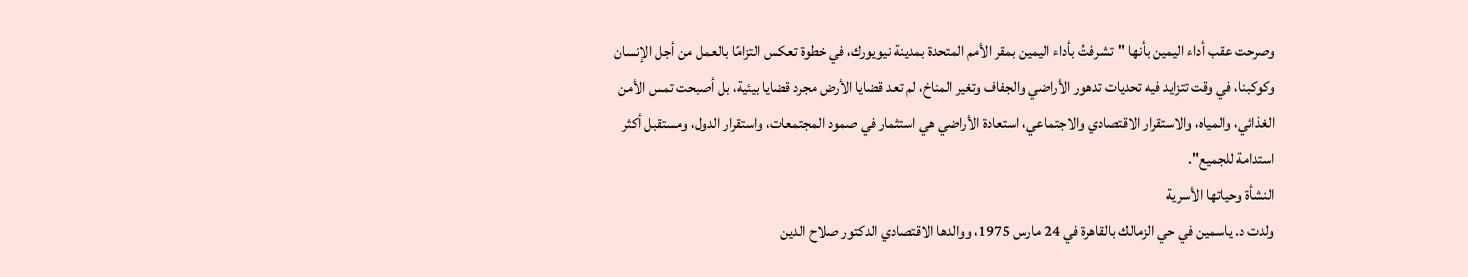وصرحت عقب أداء اليمين بأنها "تشرفتُ بأداء اليمين بمقر الأمم المتحدة بمدينة نيويورك، في خطوة تعكس التزامًا بالعمل من أجل الإنسان وكوكبنا، في وقت تتزايد فيه تحديات تدهور الأراضي والجفاف وتغير المناخ، لم تعد قضايا الأرض مجرد قضايا بيئية، بل أصبحت تمس الأمن الغذائي، والمياه، والاستقرار الاقتصادي والاجتماعي، استعادة الأراضي هي استثمار في صمود المجتمعات، واستقرار الدول، ومستقبل أكثر استدامة للجميع".
النشأة وحياتها الأسرية
ولدت د. ياسمين في حي الزمالك بالقاهرة في 24 مارس 1975، ووالدها الاقتصادي الدكتور صلاح الدين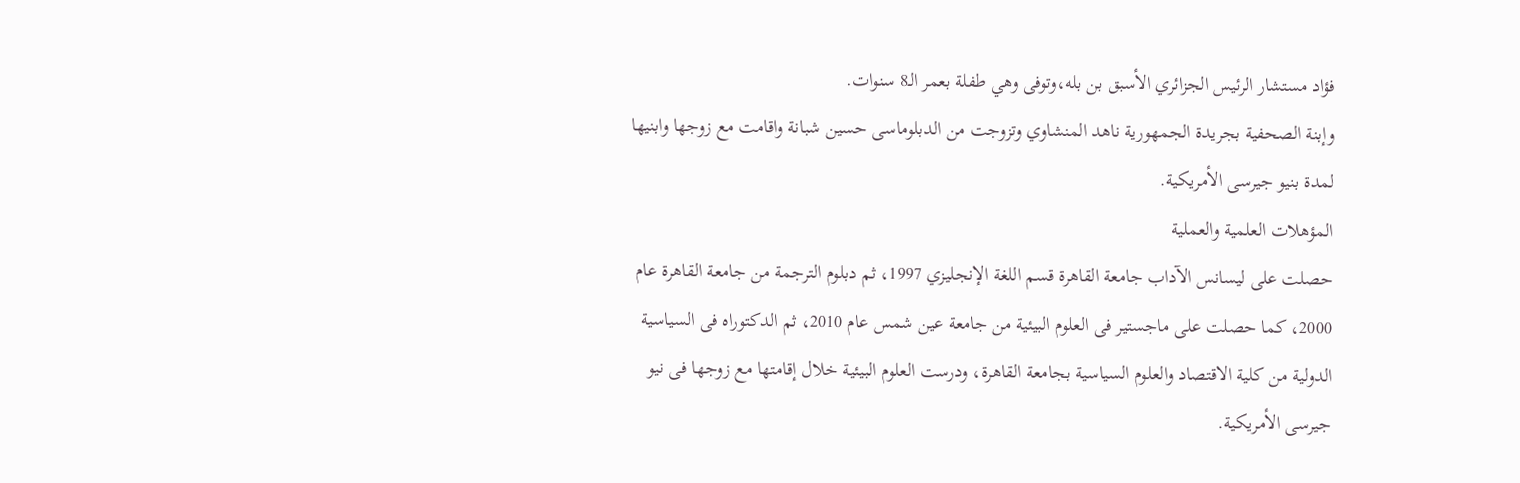فؤاد مستشار الرئيس الجزائري الأسبق بن بله،وتوفى وهي طفلة بعمر الـ8 سنوات.
وإبنة الصحفية بجريدة الجمهورية ناهد المنشاوي وتزوجت من الدبلوماسى حسين شبانة واقامت مع زوجها وابنيها لمدة بنيو جيرسى الأمريكية.
المؤهلات العلمية والعملية
حصلت على ليسانس الآداب جامعة القاهرة قسم اللغة الإنجليزي 1997، ثم دبلوم الترجمة من جامعة القاهرة عام 2000، كما حصلت على ماجستير فى العلوم البيئية من جامعة عين شمس عام 2010، ثم الدكتوراه فى السياسية الدولية من كلية الاقتصاد والعلوم السياسية بجامعة القاهرة، ودرست العلوم البيئية خلال إقامتها مع زوجها فى نيو جيرسى الأمريكية.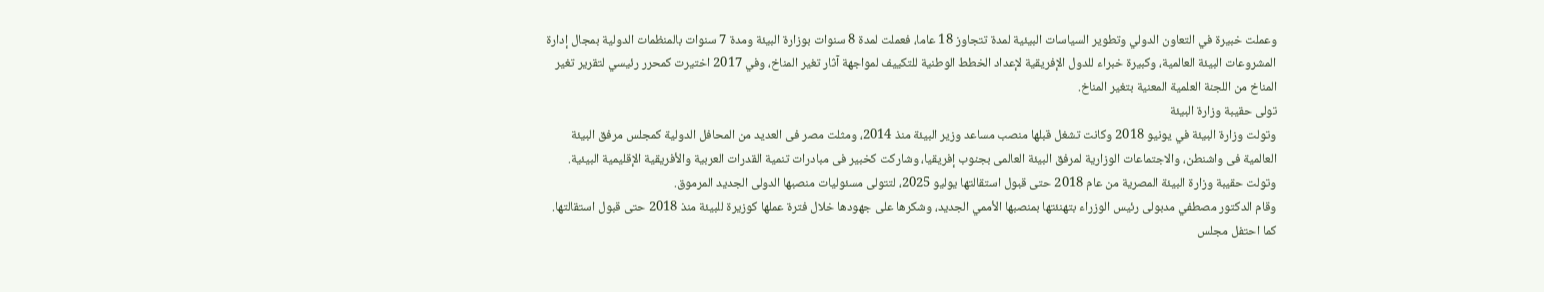وعملت خبيرة في التعاون الدولي وتطوير السياسات البيئية لمدة تتجاوز 18 عاما، فعملت لمدة 8 سنوات بوزارة البيئة ومدة 7 سنوات بالمنظمات الدولية بمجال إدارة المشروعات البيئة العالمية، وكبيرة خبراء للدول الإفريقية لإعداد الخطط الوطنية للتكييف لمواجهة آثار تغير المناخ، وفي 2017 اختيرت كمحرر رئيسي لتقرير تغير المناخ من اللجنة العلمية المعنية بتغير المناخ.
تولى حقيبة وزارة البيئة
وتولت وزارة البيئة في يونيو 2018 وكانت تشغل قبلها منصب مساعد وزير البيئة منذ 2014، ومثلت مصر فى العديد من المحافل الدولية كمجلس مرفق البيئة العالمية فى واشنطن، والاجتماعات الوزارية لمرفق البيئة العالمى بجنوب إفريقيا، وشاركت كخبير فى مبادرات تنمية القدرات العربية والأفريقية الإقليمية البيئية.
وتولت حقيبة وزارة البيئة المصرية من عام 2018 حتى قبول استقالتها يوليو 2025، لتتولى مسئوليات منصبها الدولى الجديد المرموق.
وقام الدكتور مصطفي مدبولى رئيس الوزراء بتهنئتها بمنصبها الأممي الجديد، وشكرها على جهودها خلال فترة عملها كوزيرة للبيئة منذ 2018 حتى قبول استقالتها.
كما احتفل مجلس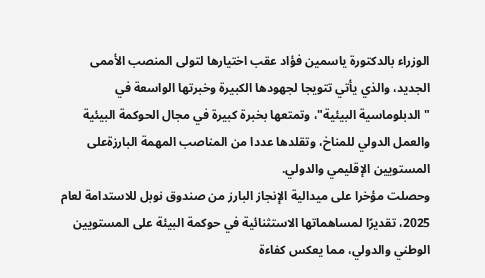الوزراء بالدكتورة ياسمين فؤاد عقب اختيارها لتولى المنصب الأممى الجديد، والذي يأتي تتويجا لجهودها الكبيرة وخبرتها الواسعة في "الدبلوماسية البيئية"، وتمتعها بخبرة كبيرة في مجال الحوكمة البيئية والعمل الدولي للمناخ، وتقلدها عددا من المناصب المهمة البارزةعلى المستويين الإقليمي والدولي.
وحصلت مؤخرا على ميدالية الإنجاز البارز من صندوق نوبل للاستدامة لعام 2025، تقديرًا لمساهماتها الاستثنائية في حوكمة البيئة على المستويين الوطني والدولي، مما يعكس كفاءة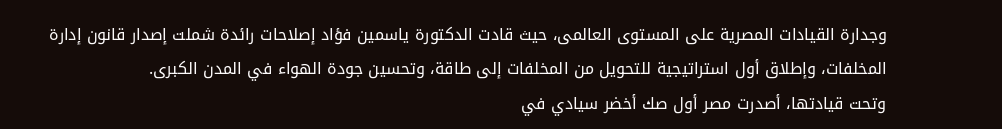وجدارة القيادات المصرية على المستوى العالمى، حيث قادت الدكتورة ياسمين فؤاد إصلاحات رائدة شملت إصدار قانون إدارة المخلفات، وإطلاق أول استراتيجية للتحويل من المخلفات إلى طاقة، وتحسين جودة الهواء في المدن الكبرى.
وتحت قيادتها، أصدرت مصر أول صك أخضر سيادي في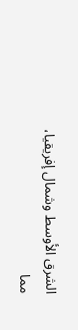الشرق الأوسط وشمال إفريقيا، مما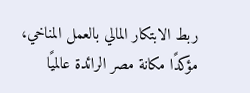ربط الابتكار المالي بالعمل المناخي، مؤكدًا مكانة مصر الرائدة عالميًا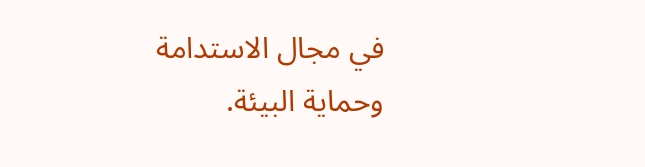في مجال الاستدامة وحماية البيئة.